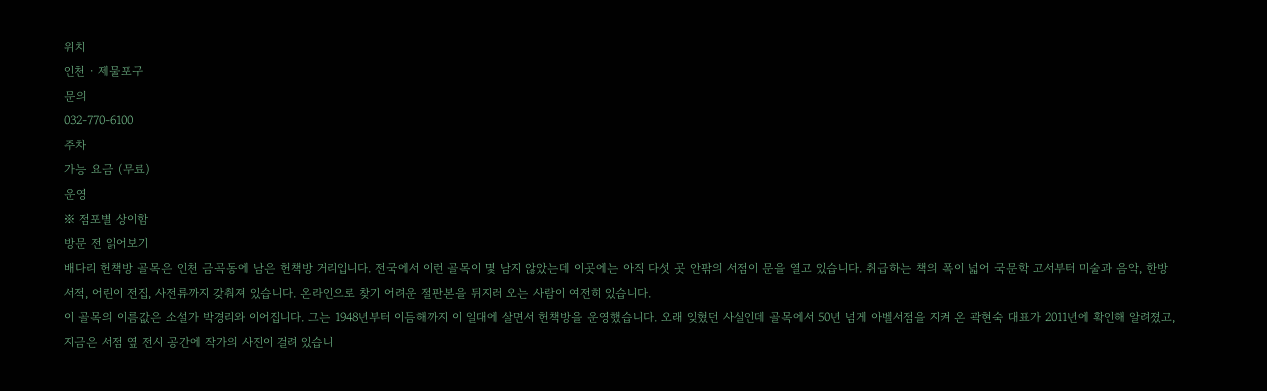위치
인천 · 제물포구
문의
032-770-6100
주차
가능 요금 (무료)
운영
※ 점포별 상이함
방문 전 읽어보기
배다리 헌책방 골목은 인천 금곡동에 남은 헌책방 거리입니다. 전국에서 이런 골목이 몇 남지 않았는데 이곳에는 아직 다섯 곳 안팎의 서점이 문을 열고 있습니다. 취급하는 책의 폭이 넓어 국문학 고서부터 미술과 음악, 한방 서적, 어린이 전집, 사전류까지 갖춰져 있습니다. 온라인으로 찾기 어려운 절판본을 뒤지러 오는 사람이 여전히 있습니다.
이 골목의 이름값은 소설가 박경리와 이어집니다. 그는 1948년부터 이듬해까지 이 일대에 살면서 헌책방을 운영했습니다. 오래 잊혔던 사실인데 골목에서 50년 넘게 아벨서점을 지켜 온 곽현숙 대표가 2011년에 확인해 알려졌고, 지금은 서점 옆 전시 공간에 작가의 사진이 걸려 있습니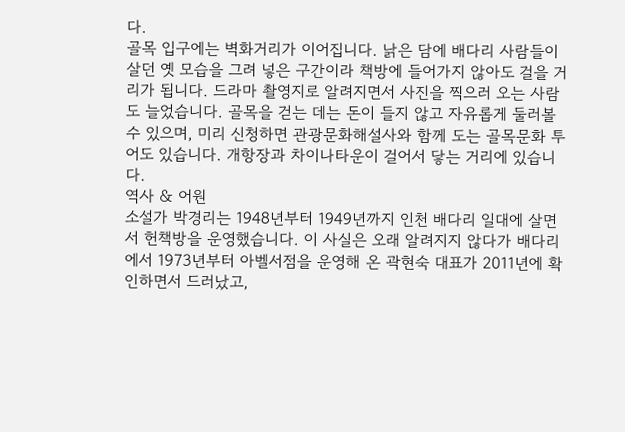다.
골목 입구에는 벽화거리가 이어집니다. 낡은 담에 배다리 사람들이 살던 옛 모습을 그려 넣은 구간이라 책방에 들어가지 않아도 걸을 거리가 됩니다. 드라마 촬영지로 알려지면서 사진을 찍으러 오는 사람도 늘었습니다. 골목을 걷는 데는 돈이 들지 않고 자유롭게 둘러볼 수 있으며, 미리 신청하면 관광문화해설사와 함께 도는 골목문화 투어도 있습니다. 개항장과 차이나타운이 걸어서 닿는 거리에 있습니다.
역사 & 어원
소설가 박경리는 1948년부터 1949년까지 인천 배다리 일대에 살면서 헌책방을 운영했습니다. 이 사실은 오래 알려지지 않다가 배다리에서 1973년부터 아벨서점을 운영해 온 곽현숙 대표가 2011년에 확인하면서 드러났고,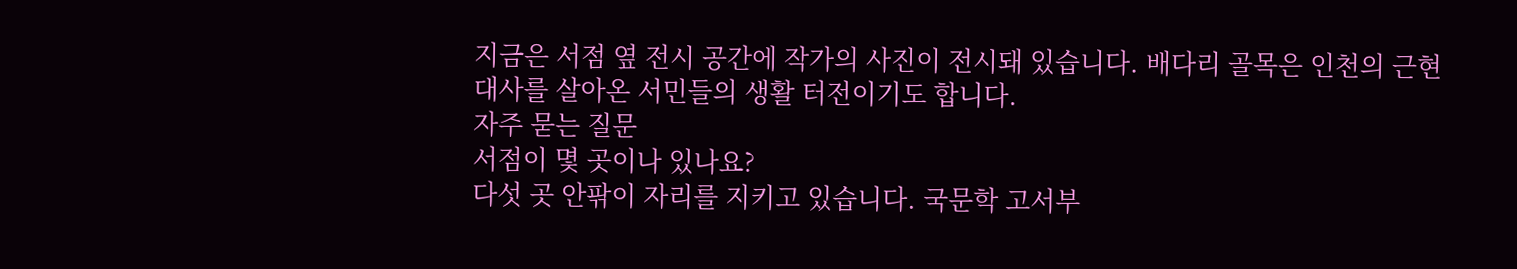지금은 서점 옆 전시 공간에 작가의 사진이 전시돼 있습니다. 배다리 골목은 인천의 근현대사를 살아온 서민들의 생활 터전이기도 합니다.
자주 묻는 질문
서점이 몇 곳이나 있나요?
다섯 곳 안팎이 자리를 지키고 있습니다. 국문학 고서부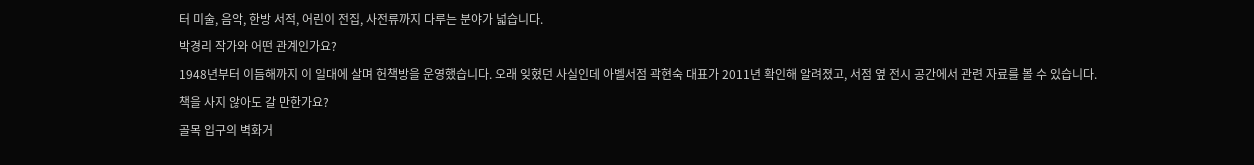터 미술, 음악, 한방 서적, 어린이 전집, 사전류까지 다루는 분야가 넓습니다.
박경리 작가와 어떤 관계인가요?
1948년부터 이듬해까지 이 일대에 살며 헌책방을 운영했습니다. 오래 잊혔던 사실인데 아벨서점 곽현숙 대표가 2011년 확인해 알려졌고, 서점 옆 전시 공간에서 관련 자료를 볼 수 있습니다.
책을 사지 않아도 갈 만한가요?
골목 입구의 벽화거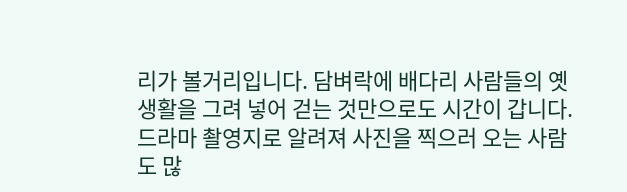리가 볼거리입니다. 담벼락에 배다리 사람들의 옛 생활을 그려 넣어 걷는 것만으로도 시간이 갑니다. 드라마 촬영지로 알려져 사진을 찍으러 오는 사람도 많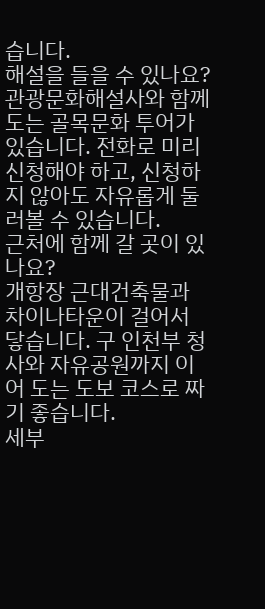습니다.
해설을 들을 수 있나요?
관광문화해설사와 함께 도는 골목문화 투어가 있습니다. 전화로 미리 신청해야 하고, 신청하지 않아도 자유롭게 둘러볼 수 있습니다.
근처에 함께 갈 곳이 있나요?
개항장 근대건축물과 차이나타운이 걸어서 닿습니다. 구 인천부 청사와 자유공원까지 이어 도는 도보 코스로 짜기 좋습니다.
세부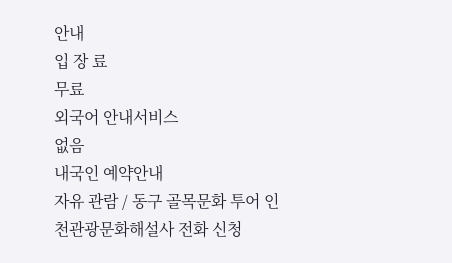안내
입 장 료
무료
외국어 안내서비스
없음
내국인 예약안내
자유 관람 / 동구 골목문화 투어 인천관광문화해설사 전화 신청